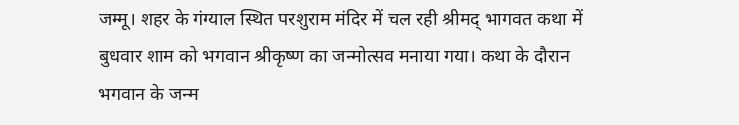जम्मू। शहर के गंग्याल स्थित परशुराम मंदिर में चल रही श्रीमद् भागवत कथा में बुधवार शाम को भगवान श्रीकृष्ण का जन्मोत्सव मनाया गया। कथा के दौरान भगवान के जन्म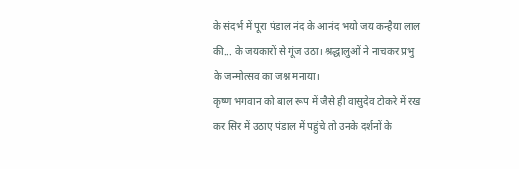के संदर्भ में पूरा पंडाल नंद के आनंद भयो जय कन्हैया लाल की... के जयकारों से गूंज उठा। श्रद्धालुओं ने नाचकर प्रभु के जन्मोत्सव का जश्न मनाया।
कृष्ण भगवान को बाल रूप में जैसे ही वासुदेव टोकरे में रख कर सिर में उठाए पंडाल में पहुंचे तो उनके दर्शनों के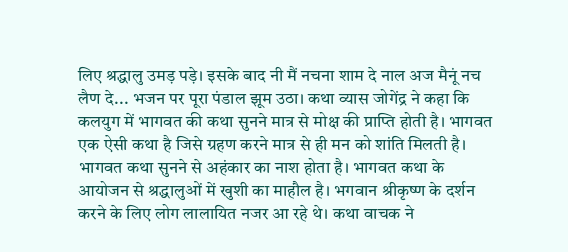लिए श्रद्धालु उमड़ पड़े। इसके बाद नी मैं नचना शाम दे नाल अज मैनूं नच लैण दे... भजन पर पूरा पंडाल झूम उठा। कथा व्यास जोगेंद्र ने कहा कि कलयुग में भागवत की कथा सुनने मात्र से मोक्ष की प्राप्ति होती है। भागवत एक ऐसी कथा है जिसे ग्रहण करने मात्र से ही मन को शांति मिलती है। भागवत कथा सुनने से अहंकार का नाश होता है। भागवत कथा के आयोजन से श्रद्धालुओं में खुशी का माहौल है। भगवान श्रीकृष्ण के दर्शन करने के लिए लोग लालायित नजर आ रहे थे। कथा वाचक ने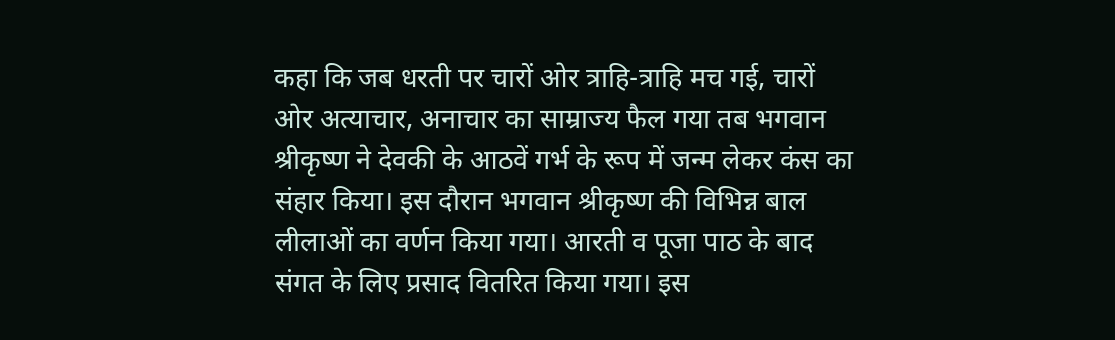कहा कि जब धरती पर चारों ओर त्राहि-त्राहि मच गई, चारों ओर अत्याचार, अनाचार का साम्राज्य फैल गया तब भगवान श्रीकृष्ण ने देवकी के आठवें गर्भ के रूप में जन्म लेकर कंस का संहार किया। इस दौरान भगवान श्रीकृष्ण की विभिन्न बाल लीलाओं का वर्णन किया गया। आरती व पूजा पाठ के बाद संगत के लिए प्रसाद वितरित किया गया। इस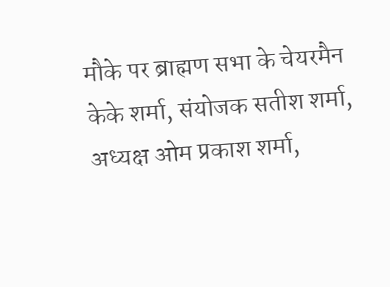मौके पर ब्राह्मण सभा के चेयरमैन केके शर्मा, संयोजक सतीश शर्मा, अध्यक्ष ओम प्रकाश शर्मा,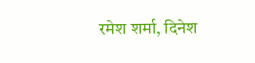रमेश शर्मा, दिनेश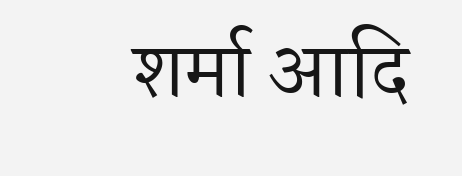शर्मा आदि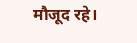मौजूद रहे।